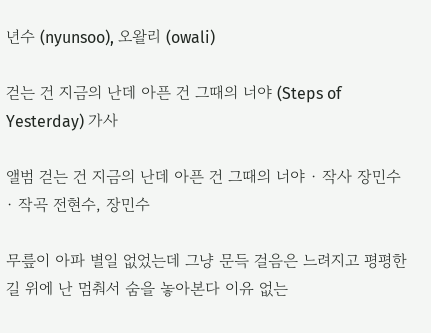년수 (nyunsoo), 오왈리 (owali)

걷는 건 지금의 난데 아픈 건 그때의 너야 (Steps of Yesterday) 가사

앨범 걷는 건 지금의 난데 아픈 건 그때의 너야 · 작사 장민수 · 작곡 전현수, 장민수

무릎이 아파 별일 없었는데 그냥 문득 걸음은 느려지고 평평한 길 위에 난 멈춰서 숨을 놓아본다 이유 없는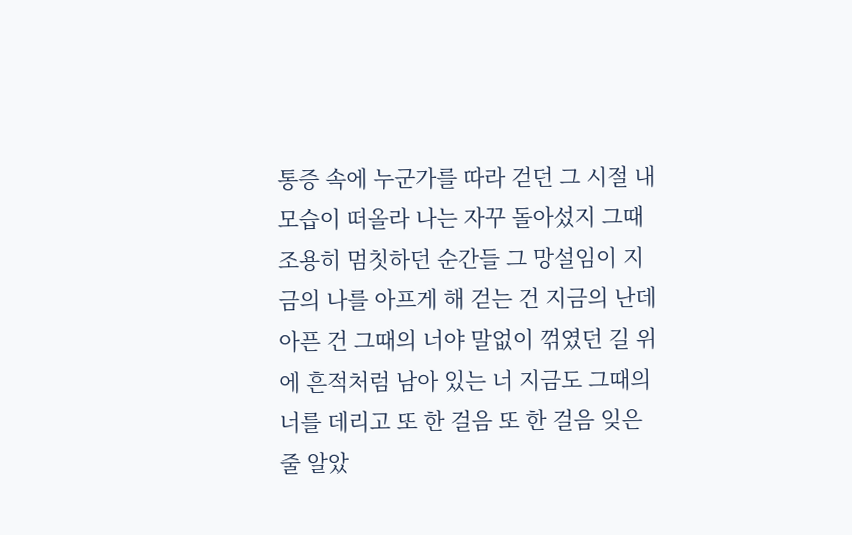통증 속에 누군가를 따라 걷던 그 시절 내 모습이 떠올라 나는 자꾸 돌아섰지 그때 조용히 멈칫하던 순간들 그 망설임이 지금의 나를 아프게 해 걷는 건 지금의 난데 아픈 건 그때의 너야 말없이 꺾였던 길 위에 흔적처럼 남아 있는 너 지금도 그때의 너를 데리고 또 한 걸음 또 한 걸음 잊은 줄 알았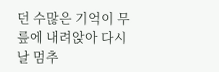던 수많은 기억이 무릎에 내려앉아 다시 날 멈추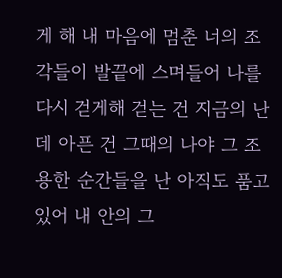게 해 내 마음에 멈춘 너의 조각들이 발끝에 스며들어 나를 다시 걷게해 걷는 건 지금의 난데 아픈 건 그때의 나야 그 조용한 순간들을 난 아직도 품고 있어 내 안의 그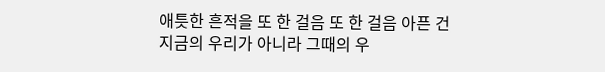애틋한 흔적을 또 한 걸음 또 한 걸음 아픈 건 지금의 우리가 아니라 그때의 우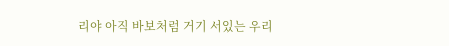리야 아직 바보처럼 거기 서있는 우리